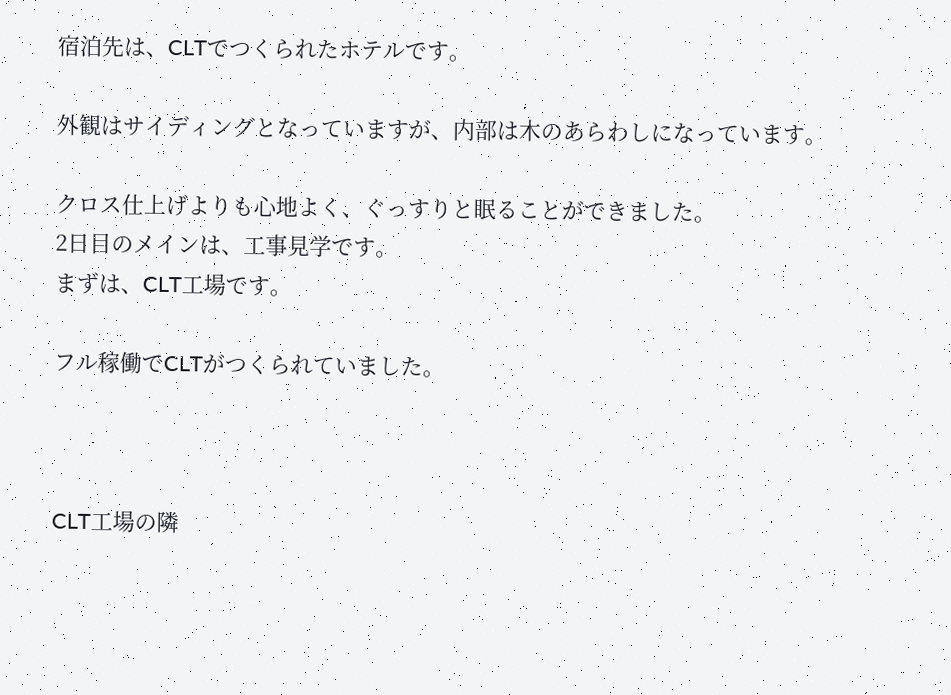宿泊先は、CLTでつくられたホテルです。

外観はサイディングとなっていますが、内部は木のあらわしになっています。

クロス仕上げよりも心地よく、ぐっすりと眠ることができました。
2日目のメインは、工事見学です。
まずは、CLT工場です。

フル稼働でCLTがつくられていました。



CLT工場の隣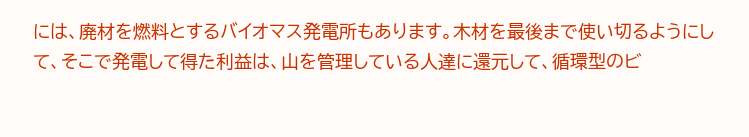には、廃材を燃料とするバイオマス発電所もあります。木材を最後まで使い切るようにして、そこで発電して得た利益は、山を管理している人達に還元して、循環型のビ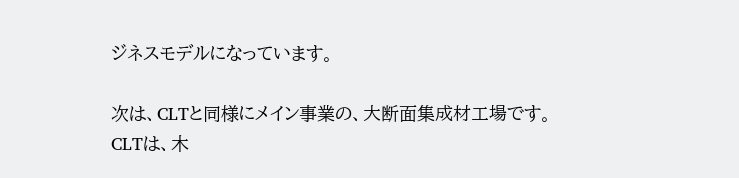ジネスモデルになっています。

次は、CLTと同様にメイン事業の、大断面集成材工場です。
CLTは、木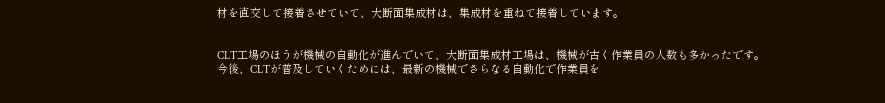材を直交して接着させていて、大断面集成材は、集成材を重ねて接着しています。


CLT工場のほうが機械の自動化が進んでいて、大断面集成材工場は、機械が古く作業員の人数も多かったです。
今後、CLTが普及していくためには、最新の機械でさらなる自動化で作業員を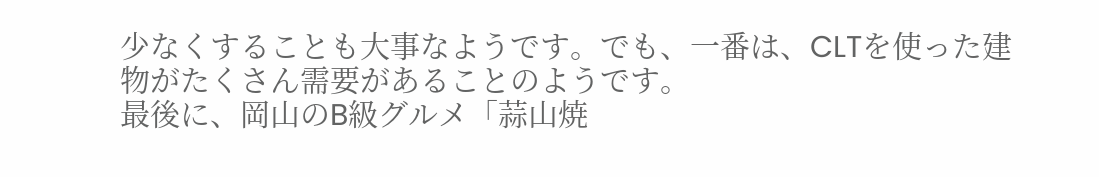少なくすることも大事なようです。でも、一番は、CLTを使った建物がたくさん需要があることのようです。
最後に、岡山のB級グルメ「蒜山焼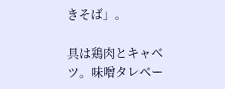きそば」。

具は鶏肉とキャベツ。味噌タレベー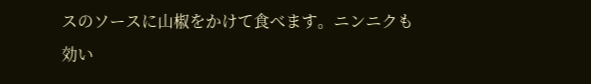スのソースに山椒をかけて食べます。ニンニクも効い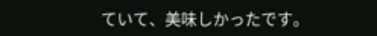ていて、美味しかったです。